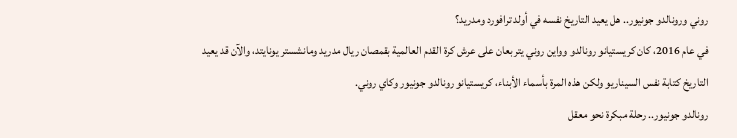روني ورونالدو جونيور.. هل يعيد التاريخ نفسه في أولد ترافورد ومدريد؟
في عام 2016، كان كريستيانو رونالدو وواين روني يتربعان على عرش كرة القدم العالمية بقمصان ريال مدريد ومانشستر يونايتد، والآن قد يعيد التاريخ كتابة نفس السيناريو ولكن هذه المرة بأسماء الأبناء، كريستيانو رونالدو جونيور وكاي روني.
رونالدو جونيور.. رحلة مبكرة نحو معقل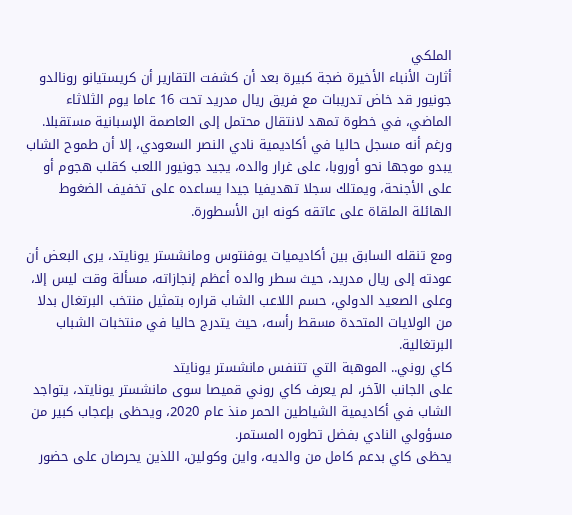الملكي
أثارت الأنباء الأخيرة ضجة كبيرة بعد أن كشفت التقارير أن كريستيانو رونالدو جونيور قد خاض تدريبات مع فريق ريال مدريد تحت 16 عاما يوم الثلاثاء الماضي، في خطوة تمهد لانتقال محتمل إلى العاصمة الإسبانية مستقبلا.
ورغم أنه مسجل حاليا في أكاديمية نادي النصر السعودي، إلا أن طموح الشاب يبدو موجها نحو أوروبا، على غرار والده، يجيد جونيور اللعب كقلب هجوم أو على الأجنحة، ويمتلك سجلا تهديفيا جيدا يساعده على تخفيف الضغوط الهائلة الملقاة على عاتقه كونه ابن الأسطورة.

ومع تنقله السابق بين أكاديميات يوفنتوس ومانشستر يونايتد، يرى البعض أن عودته إلى ريال مدريد، حيث سطر والده أعظم إنجازاته، مسألة وقت ليس إلا، وعلى الصعيد الدولي، حسم اللاعب الشاب قراره بتمثيل منتخب البرتغال بدلا من الولايات المتحدة مسقط رأسه، حيث يتدرج حاليا في منتخبات الشباب البرتغالية.
كاي روني.. الموهبة التي تتنفس مانشستر يونايتد
على الجانب الآخر، لم يعرف كاي روني قميصا سوى مانشستر يونايتد، يتواجد الشاب في أكاديمية الشياطين الحمر منذ عام 2020، ويحظى بإعجاب كبير من مسؤولي النادي بفضل تطوره المستمر.
يحظى كاي بدعم كامل من والديه، واين وكولين، اللذين يحرصان على حضور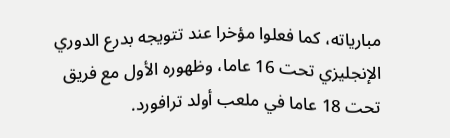مبارياته، كما فعلوا مؤخرا عند تتويجه بدرع الدوري الإنجليزي تحت 16 عاما، وظهوره الأول مع فريق تحت 18 عاما في ملعب أولد ترافورد.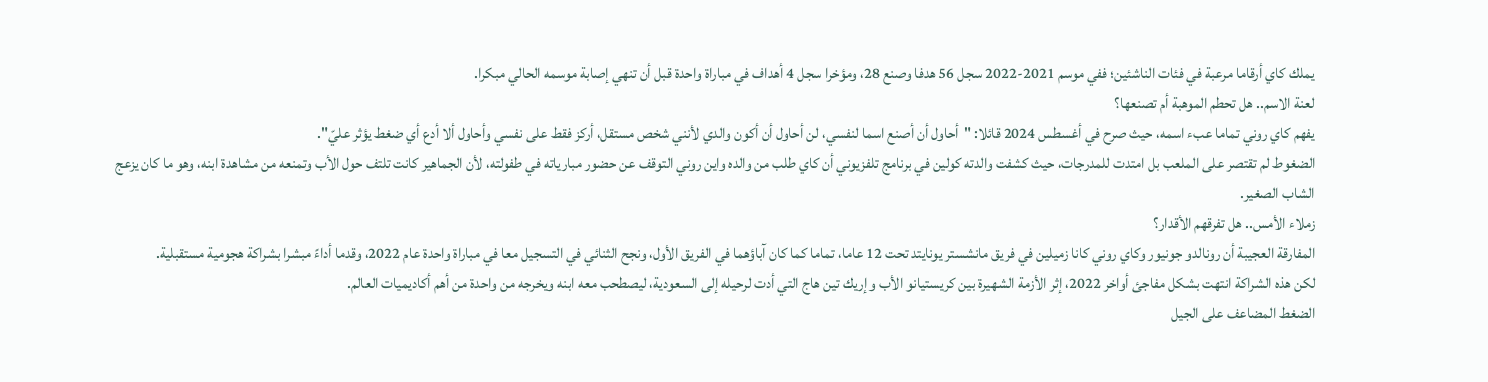يملك كاي أرقاما مرعبة في فئات الناشئين؛ ففي موسم 2021-2022 سجل 56 هدفا وصنع 28، ومؤخرا سجل 4 أهداف في مباراة واحدة قبل أن تنهي إصابة موسمه الحالي مبكرا.
لعنة الاسم.. هل تحطم الموهبة أم تصنعها؟
يفهم كاي روني تماما عبء اسمه، حيث صرح في أغسطس 2024 قائلا: "أحاول أن أصنع اسما لنفسي، لن أحاول أن أكون والدي لأنني شخص مستقل، أركز فقط على نفسي وأحاول ألا أدع أي ضغط يؤثر عليّ".
الضغوط لم تقتصر على الملعب بل امتدت للمدرجات، حيث كشفت والدته كولين في برنامج تلفزيوني أن كاي طلب من والده واين روني التوقف عن حضور مبارياته في طفولته، لأن الجماهير كانت تلتف حول الأب وتمنعه من مشاهدة ابنه، وهو ما كان يزعج الشاب الصغير.
زملاء الأمس.. هل تفرقهم الأقدار؟
المفارقة العجيبة أن رونالدو جونيور وكاي روني كانا زميلين في فريق مانشستر يونايتد تحت 12 عاما، تماما كما كان آباؤهما في الفريق الأول، ونجح الثنائي في التسجيل معا في مباراة واحدة عام 2022، وقدما أداءً مبشرا بشراكة هجومية مستقبلية.
لكن هذه الشراكة انتهت بشكل مفاجئ أواخر 2022، إثر الأزمة الشهيرة بين كريستيانو الأب وإريك تين هاج التي أدت لرحيله إلى السعودية، ليصطحب معه ابنه ويخرجه من واحدة من أهم أكاديميات العالم.
الضغط المضاعف على الجيل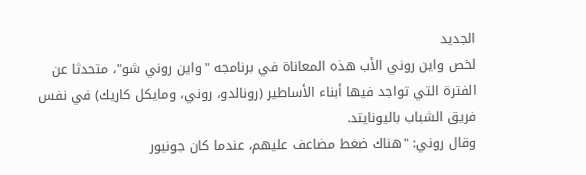الجديد
لخص واين روني الأب هذه المعاناة في برنامجه "واين روني شو"، متحدثا عن الفترة التي تواجد فيها أبناء الأساطير (رونالدو، روني، ومايكل كاريك) في نفس فريق الشباب باليونايتد.
وقال روني: "هناك ضغط مضاعف عليهم، عندما كان جونيور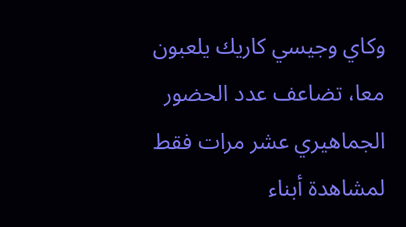وكاي وجيسي كاريك يلعبون معا، تضاعف عدد الحضور الجماهيري عشر مرات فقط لمشاهدة أبناء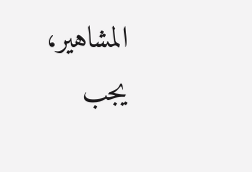المشاهير، يجب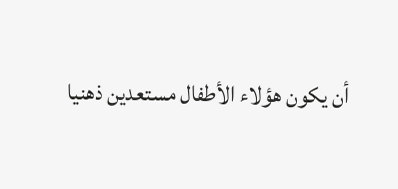أن يكون هؤلاء الأطفال مستعدين ذهنيا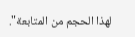لهذا الحجم من المتابعة".